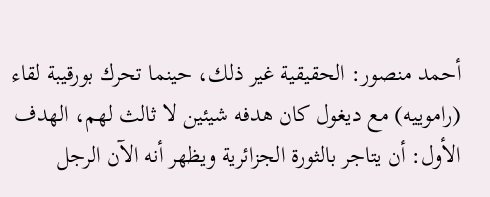أحمد منصور: الحقيقية غير ذلك، حينما تحرك بورقيبة لقاء (راموييه) مع ديغول كان هدفه شيئين لا ثالث لهم، الهدف الأول: أن يتاجر بالثورة الجزائرية ويظهر أنه الآن الرجل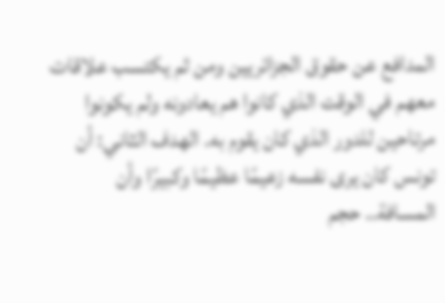المدافع عن حقوق الجزائريين ومن ثم يكتسب علاقات معهم في الوقت الذي كانوا هم يعادونه ولم يكونوا مرتاحين للدور الذي كان يقوم به. الهدف الثاني: أن تونس كان يرى نفسه زعيمًا عظيمًا وكبيرًا وأن المسافة.. حجم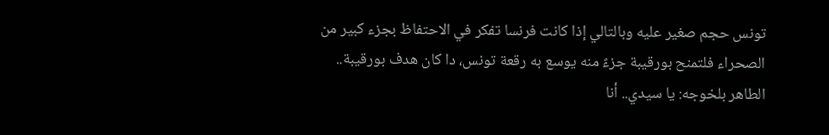تونس حجم صغير عليه وبالتالي إذا كانت فرنسا تفكر في الاحتفاظ بجزء كبير من الصحراء فلتمنح بورقيبة جزءً منه يوسع به رقعة تونس، دا كان هدف بورقيبة..
الطاهر بلخوجه: يا سيدي.. أنا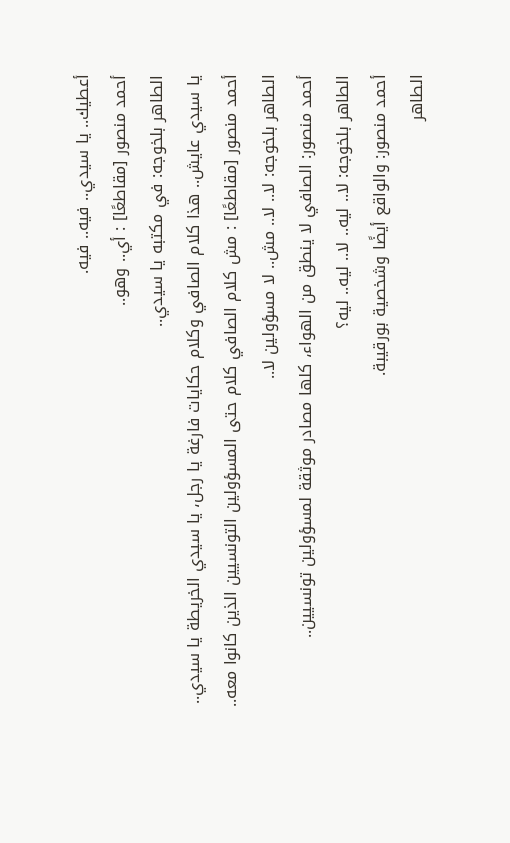أعطيك.. يا سيدي.. فيه.. فيه.
أحمد منصور [مقاطعًا] : أي.. وهو..
الطاهر بلخوجه: في مكتبه يا سيدي..
يا سيدي عايش.. هذا كلام الصافي وكلام حكايات فارغة يا رجل، يا سيدي الخريطة يا سيدي..
أحمد منصور [مقاطعًا] : مش كلام الصافي كلام حتى المسؤولين التونسيين الذين كانوا معه..
الطاهر بلخوجه: لا.. لا.. مش.. لا مسؤولين لا..
أحمد منصور: الصافي لا ينطق من الهواء، كلها مصادر موثقة لمسؤولين تونسيين..
الطاهر بلخوجه: لا.. ليه.. لا.. ليه.. ليه؟
أحمد منصور: والواقع أيضًا وشخصية بورقيبة.
الطاهر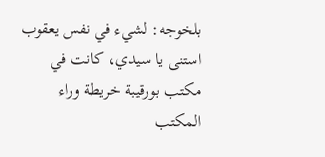بلخوجه: لشيء في نفس يعقوب استنى يا سيدي، كانت في مكتب بورقيبة خريطة وراء المكتب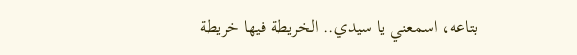بتاعه، اسمعني يا سيدي.. الخريطة فيها خريطة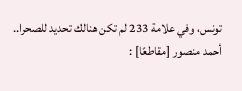تونس، وفي علامة 233 لم تكن هنالك تحديد للصحرا..
أحمد منصور [مقاطعًا] :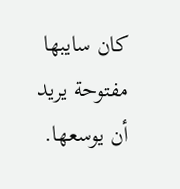كان سايبها مفتوحة يريد أن يوسعها.